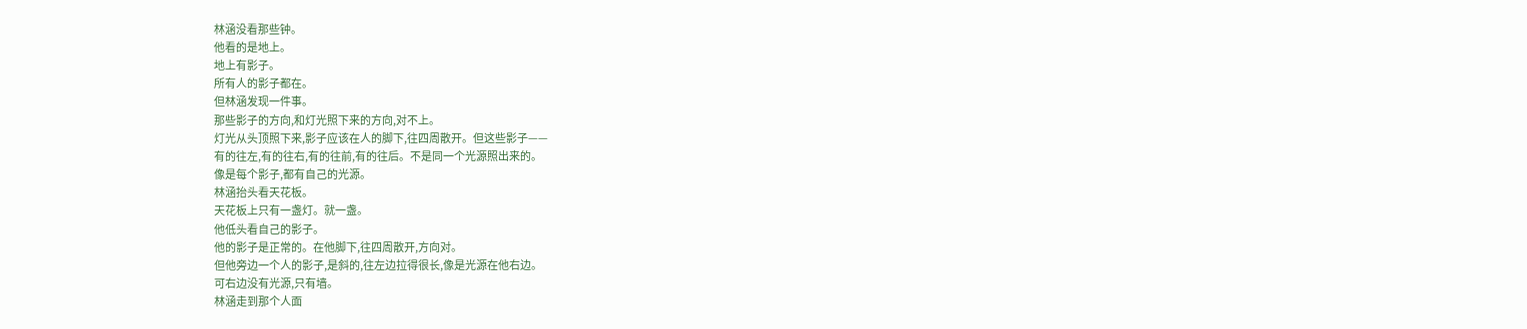林涵没看那些钟。
他看的是地上。
地上有影子。
所有人的影子都在。
但林涵发现一件事。
那些影子的方向,和灯光照下来的方向,对不上。
灯光从头顶照下来,影子应该在人的脚下,往四周散开。但这些影子——
有的往左,有的往右,有的往前,有的往后。不是同一个光源照出来的。
像是每个影子,都有自己的光源。
林涵抬头看天花板。
天花板上只有一盏灯。就一盏。
他低头看自己的影子。
他的影子是正常的。在他脚下,往四周散开,方向对。
但他旁边一个人的影子,是斜的,往左边拉得很长,像是光源在他右边。
可右边没有光源,只有墙。
林涵走到那个人面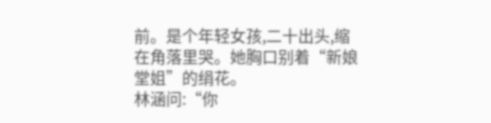前。是个年轻女孩,二十出头,缩在角落里哭。她胸口别着“新娘堂姐”的绢花。
林涵问:“你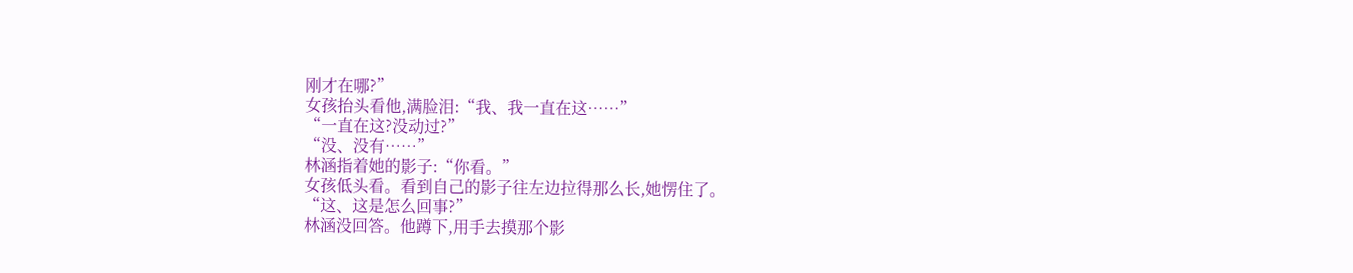刚才在哪?”
女孩抬头看他,满脸泪:“我、我一直在这……”
“一直在这?没动过?”
“没、没有……”
林涵指着她的影子:“你看。”
女孩低头看。看到自己的影子往左边拉得那么长,她愣住了。
“这、这是怎么回事?”
林涵没回答。他蹲下,用手去摸那个影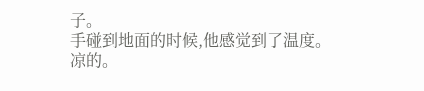子。
手碰到地面的时候,他感觉到了温度。
凉的。